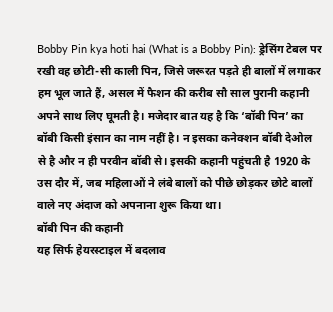Bobby Pin kya hoti hai (What is a Bobby Pin): ड्रेसिंग टेबल पर रखी वह छोटी-सी काली पिन, जिसे जरूरत पड़ते ही बालों में लगाकर हम भूल जाते हैं, असल में फैशन की करीब सौ साल पुरानी कहानी अपने साथ लिए घूमती है। मजेदार बात यह है कि ‘बॉबी पिन’ का बॉबी किसी इंसान का नाम नहीं है। न इसका कनेक्शन बॉबी देओल से है और न ही परवीन बॉबी से। इसकी कहानी पहुंचती है 1920 के उस दौर में, जब महिलाओं ने लंबे बालों को पीछे छोड़कर छोटे बालों वाले नए अंदाज को अपनाना शुरू किया था।
बॉबी पिन की कहानी
यह सिर्फ हेयरस्टाइल में बदलाव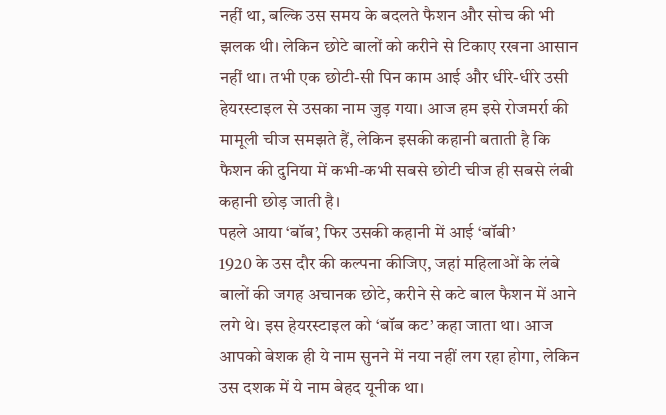नहीं था, बल्कि उस समय के बदलते फैशन और सोच की भी झलक थी। लेकिन छोटे बालों को करीने से टिकाए रखना आसान नहीं था। तभी एक छोटी-सी पिन काम आई और धीरे-धीरे उसी हेयरस्टाइल से उसका नाम जुड़ गया। आज हम इसे रोजमर्रा की मामूली चीज समझते हैं, लेकिन इसकी कहानी बताती है कि फैशन की दुनिया में कभी-कभी सबसे छोटी चीज ही सबसे लंबी कहानी छोड़ जाती है।
पहले आया ‘बॉब’, फिर उसकी कहानी में आई ‘बॉबी’
1920 के उस दौर की कल्पना कीजिए, जहां महिलाओं के लंबे बालों की जगह अचानक छोटे, करीने से कटे बाल फैशन में आने लगे थे। इस हेयरस्टाइल को ‘बॉब कट’ कहा जाता था। आज आपको बेशक ही ये नाम सुनने में नया नहीं लग रहा होगा, लेकिन उस दशक में ये नाम बेहद यूनीक था।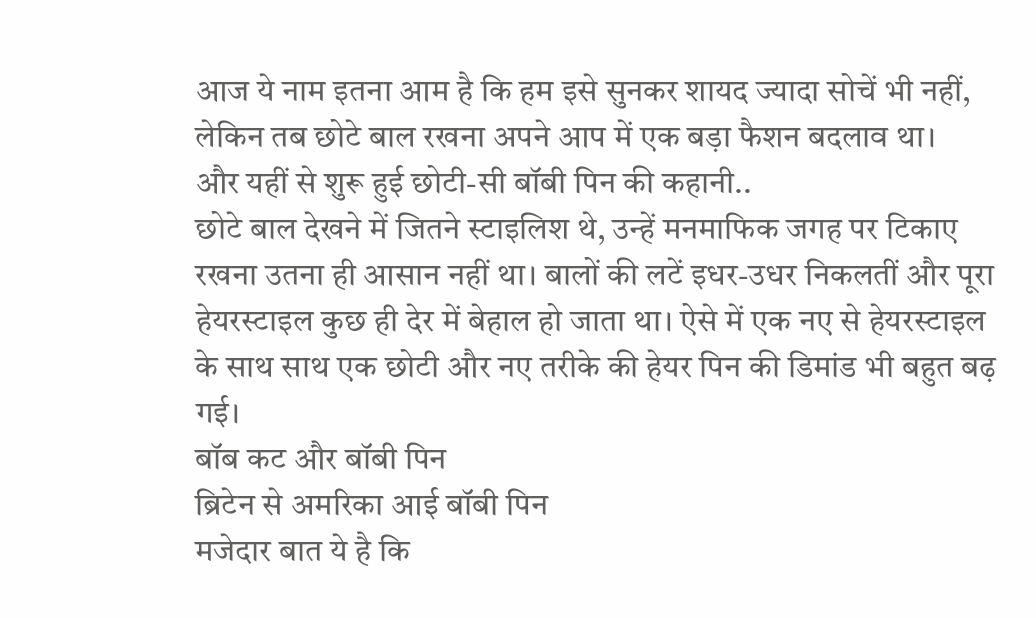आज ये नाम इतना आम है कि हम इसे सुनकर शायद ज्यादा सोचें भी नहीं, लेकिन तब छोटे बाल रखना अपने आप में एक बड़ा फैशन बदलाव था।
और यहीं से शुरू हुई छोटी-सी बॉबी पिन की कहानी..
छोटे बाल देखने में जितने स्टाइलिश थे, उन्हें मनमाफिक जगह पर टिकाए रखना उतना ही आसान नहीं था। बालों की लटें इधर-उधर निकलतीं और पूरा हेयरस्टाइल कुछ ही देर में बेहाल हो जाता था। ऐसे में एक नए से हेयरस्टाइल के साथ साथ एक छोटी और नए तरीके की हेयर पिन की डिमांड भी बहुत बढ़ गई।
बॉब कट और बॉबी पिन
ब्रिटेन से अमरिका आई बॉबी पिन
मजेदार बात ये है कि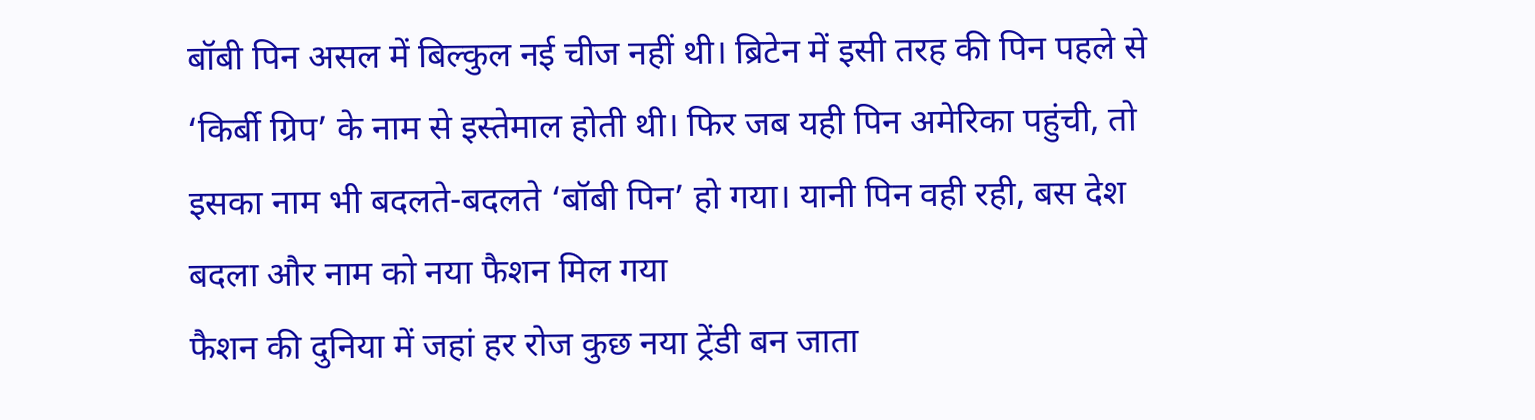बॉबी पिन असल में बिल्कुल नई चीज नहीं थी। ब्रिटेन में इसी तरह की पिन पहले से ‘किर्बी ग्रिप’ के नाम से इस्तेमाल होती थी। फिर जब यही पिन अमेरिका पहुंची, तो इसका नाम भी बदलते-बदलते ‘बॉबी पिन’ हो गया। यानी पिन वही रही, बस देश बदला और नाम को नया फैशन मिल गया
फैशन की दुनिया में जहां हर रोज कुछ नया ट्रेंडी बन जाता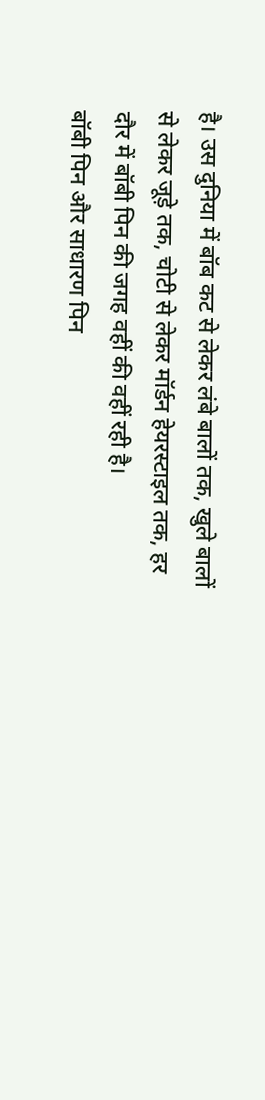है। उस दुनिया में बॉब कट से लेकर लंबे बालों तक, खुले बालों से लेकर जूड़े तक, चोटी से लेकर मॉर्डन हेयरस्टाइल तक, हर दौर में बॉबी पिन की जगह वहीं की वहीं रही है।
बॉबी पिन और साधारण पिन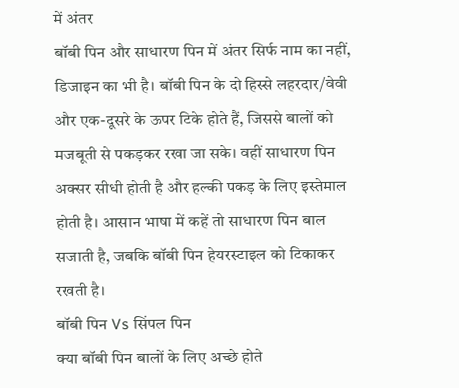में अंतर
बॉबी पिन और साधारण पिन में अंतर सिर्फ नाम का नहीं, डिजाइन का भी है। बॉबी पिन के दो हिस्से लहरदार/वेवी और एक-दूसरे के ऊपर टिके होते हैं, जिससे बालों को मजबूती से पकड़कर रखा जा सके। वहीं साधारण पिन अक्सर सीधी होती है और हल्की पकड़ के लिए इस्तेमाल होती है। आसान भाषा में कहें तो साधारण पिन बाल सजाती है, जबकि बॉबी पिन हेयरस्टाइल को टिकाकर रखती है।
बॉबी पिन Vs सिंपल पिन
क्या बॉबी पिन बालों के लिए अच्छे होते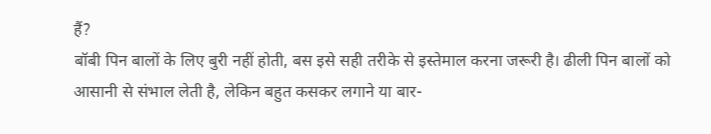हैं?
बॉबी पिन बालों के लिए बुरी नहीं होती, बस इसे सही तरीके से इस्तेमाल करना जरूरी है। ढीली पिन बालों को आसानी से संभाल लेती है, लेकिन बहुत कसकर लगाने या बार-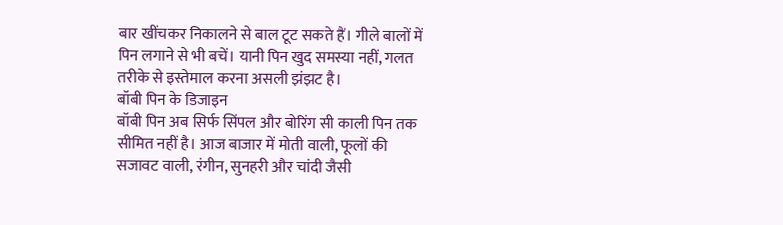बार खींचकर निकालने से बाल टूट सकते हैं। गीले बालों में पिन लगाने से भी बचें। यानी पिन खुद समस्या नहीं, गलत तरीके से इस्तेमाल करना असली झंझट है।
बॉबी पिन के डिजाइन
बॉबी पिन अब सिर्फ सिंपल और बोरिंग सी काली पिन तक सीमित नहीं है। आज बाजार में मोती वाली, फूलों की सजावट वाली, रंगीन, सुनहरी और चांदी जैसी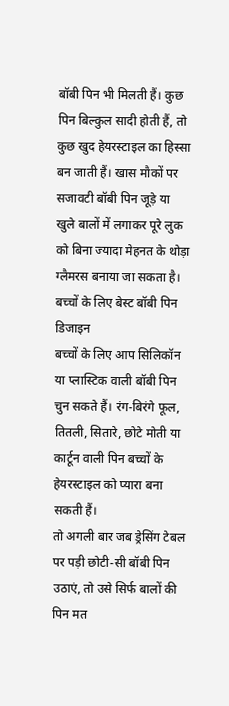बॉबी पिन भी मिलती हैं। कुछ पिन बिल्कुल सादी होती हैं, तो कुछ खुद हेयरस्टाइल का हिस्सा बन जाती हैं। खास मौकों पर सजावटी बॉबी पिन जूड़े या खुले बालों में लगाकर पूरे लुक को बिना ज्यादा मेहनत के थोड़ा ग्लैमरस बनाया जा सकता है।
बच्चों के लिए बेस्ट बॉबी पिन डिजाइन
बच्चों के लिए आप सिलिकॉन या प्लास्टिक वाली बॉबी पिन चुन सकते हैं। रंग-बिरंगे फूल, तितली, सितारे, छोटे मोती या कार्टून वाली पिन बच्चों के हेयरस्टाइल को प्यारा बना सकती हैं।
तो अगली बार जब ड्रेसिंग टेबल पर पड़ी छोटी-सी बॉबी पिन उठाएं, तो उसे सिर्फ बालों की पिन मत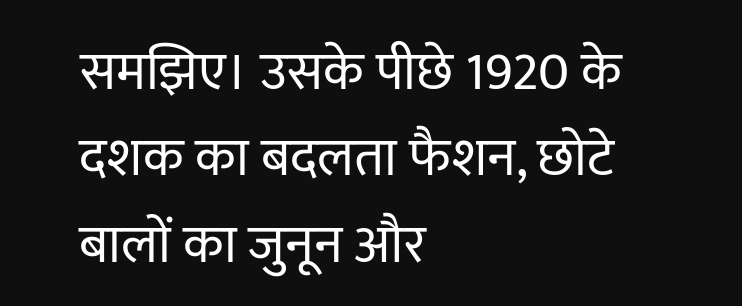समझिए। उसके पीछे 1920 के दशक का बदलता फैशन, छोटे बालों का जुनून और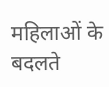महिलाओं के बदलते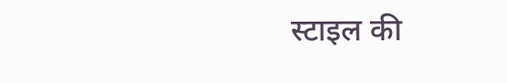स्टाइल की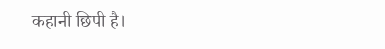कहानी छिपी है।